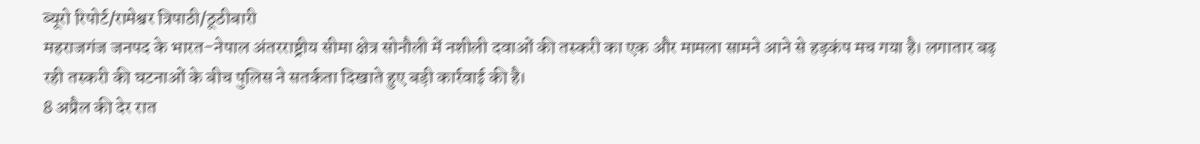ब्यूरो रिपोर्ट/रामेश्वर त्रिपाठी/ठूठीबारी
महराजगंज जनपद के भारत-नेपाल अंतरराष्ट्रीय सीमा क्षेत्र सोनौली में नशीली दवाओं की तस्करी का एक और मामला सामने आने से हड़कंप मच गया है। लगातार बढ़ रही तस्करी की घटनाओं के बीच पुलिस ने सतर्कता दिखाते हुए बड़ी कार्रवाई की है।
8 अप्रैल की देर रात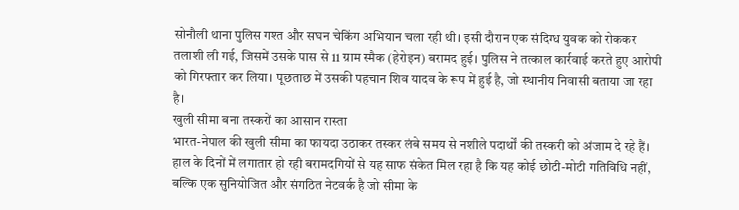सोनौली थाना पुलिस गश्त और सघन चेकिंग अभियान चला रही थी। इसी दौरान एक संदिग्ध युवक को रोककर तलाशी ली गई, जिसमें उसके पास से 11 ग्राम स्मैक (हेरोइन) बरामद हुई। पुलिस ने तत्काल कार्रवाई करते हुए आरोपी को गिरफ्तार कर लिया। पूछताछ में उसकी पहचान शिव यादव के रूप में हुई है, जो स्थानीय निवासी बताया जा रहा है।
खुली सीमा बना तस्करों का आसान रास्ता
भारत-नेपाल की खुली सीमा का फायदा उठाकर तस्कर लंबे समय से नशीले पदार्थों की तस्करी को अंजाम दे रहे हैं। हाल के दिनों में लगातार हो रही बरामदगियों से यह साफ संकेत मिल रहा है कि यह कोई छोटी-मोटी गतिविधि नहीं, बल्कि एक सुनियोजित और संगठित नेटवर्क है जो सीमा के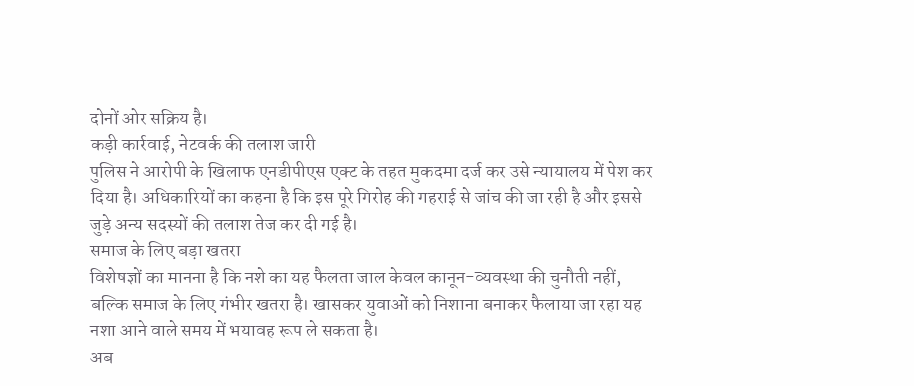दोनों ओर सक्रिय है।
कड़ी कार्रवाई, नेटवर्क की तलाश जारी
पुलिस ने आरोपी के खिलाफ एनडीपीएस एक्ट के तहत मुकदमा दर्ज कर उसे न्यायालय में पेश कर दिया है। अधिकारियों का कहना है कि इस पूरे गिरोह की गहराई से जांच की जा रही है और इससे जुड़े अन्य सदस्यों की तलाश तेज कर दी गई है।
समाज के लिए बड़ा खतरा
विशेषज्ञों का मानना है कि नशे का यह फैलता जाल केवल कानून-व्यवस्था की चुनौती नहीं, बल्कि समाज के लिए गंभीर खतरा है। खासकर युवाओं को निशाना बनाकर फैलाया जा रहा यह नशा आने वाले समय में भयावह रूप ले सकता है।
अब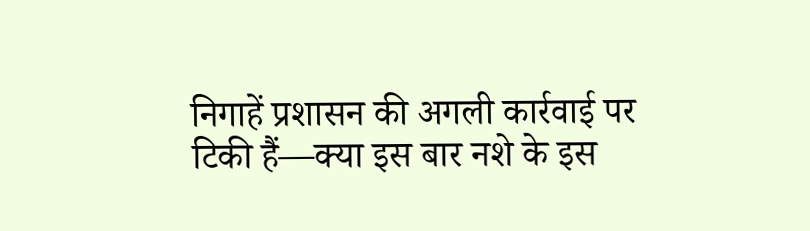निगाहें प्रशासन की अगली कार्रवाई पर टिकी हैं—क्या इस बार नशे के इस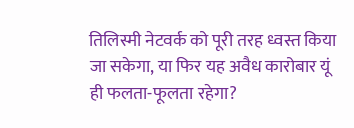तिलिस्मी नेटवर्क को पूरी तरह ध्वस्त किया जा सकेगा, या फिर यह अवैध कारोबार यूं ही फलता-फूलता रहेगा?